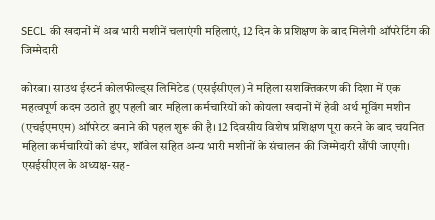SECL की खदानों में अब भारी मशीनें चलाएंगी महिलाएं, 12 दिन के प्रशिक्षण के बाद मिलेगी ऑपरेटिंग की जिम्मेदारी

कोरबा। साउथ ईस्टर्न कोलफील्ड्स लिमिटेड (एसईसीएल) ने महिला सशक्तिकरण की दिशा में एक महत्वपूर्ण कदम उठाते हुए पहली बार महिला कर्मचारियों को कोयला खदानों में हेवी अर्थ मूविंग मशीन (एचईएमएम) ऑपरेटर बनाने की पहल शुरू की है। 12 दिवसीय विशेष प्रशिक्षण पूरा करने के बाद चयनित महिला कर्मचारियों को डंपर, शॉवेल सहित अन्य भारी मशीनों के संचालन की जिम्मेदारी सौंपी जाएगी।
एसईसीएल के अध्यक्ष-सह-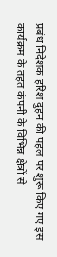प्रबंध निदेशक हरिश दुहन की पहल पर शुरू किए गए इस कार्यक्रम के तहत कंपनी के विभिन्न क्षेत्रों से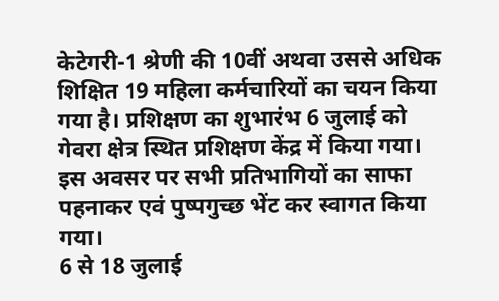केटेगरी-1 श्रेणी की 10वीं अथवा उससे अधिक शिक्षित 19 महिला कर्मचारियों का चयन किया गया है। प्रशिक्षण का शुभारंभ 6 जुलाई को गेवरा क्षेत्र स्थित प्रशिक्षण केंद्र में किया गया। इस अवसर पर सभी प्रतिभागियों का साफा पहनाकर एवं पुष्पगुच्छ भेंट कर स्वागत किया गया।
6 से 18 जुलाई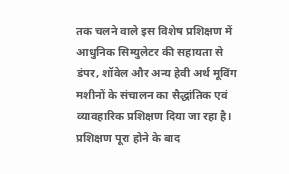तक चलने वाले इस विशेष प्रशिक्षण में आधुनिक सिम्युलेटर की सहायता से डंपर, शॉवेल और अन्य हेवी अर्थ मूविंग मशीनों के संचालन का सैद्धांतिक एवं व्यावहारिक प्रशिक्षण दिया जा रहा है। प्रशिक्षण पूरा होने के बाद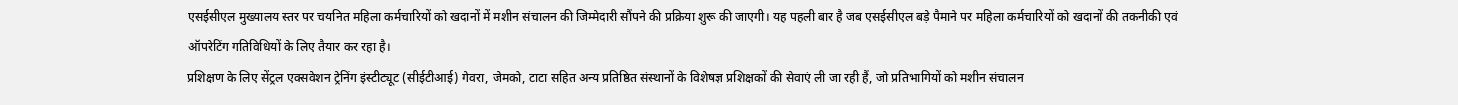एसईसीएल मुख्यालय स्तर पर चयनित महिला कर्मचारियों को खदानों में मशीन संचालन की जिम्मेदारी सौंपने की प्रक्रिया शुरू की जाएगी। यह पहली बार है जब एसईसीएल बड़े पैमाने पर महिला कर्मचारियों को खदानों की तकनीकी एवं ऑपरेटिंग गतिविधियों के लिए तैयार कर रहा है।
प्रशिक्षण के लिए सेंट्रल एक्सवेशन ट्रेनिंग इंस्टीट्यूट (सीईटीआई) गेवरा, जेमको, टाटा सहित अन्य प्रतिष्ठित संस्थानों के विशेषज्ञ प्रशिक्षकों की सेवाएं ली जा रही हैं, जो प्रतिभागियों को मशीन संचालन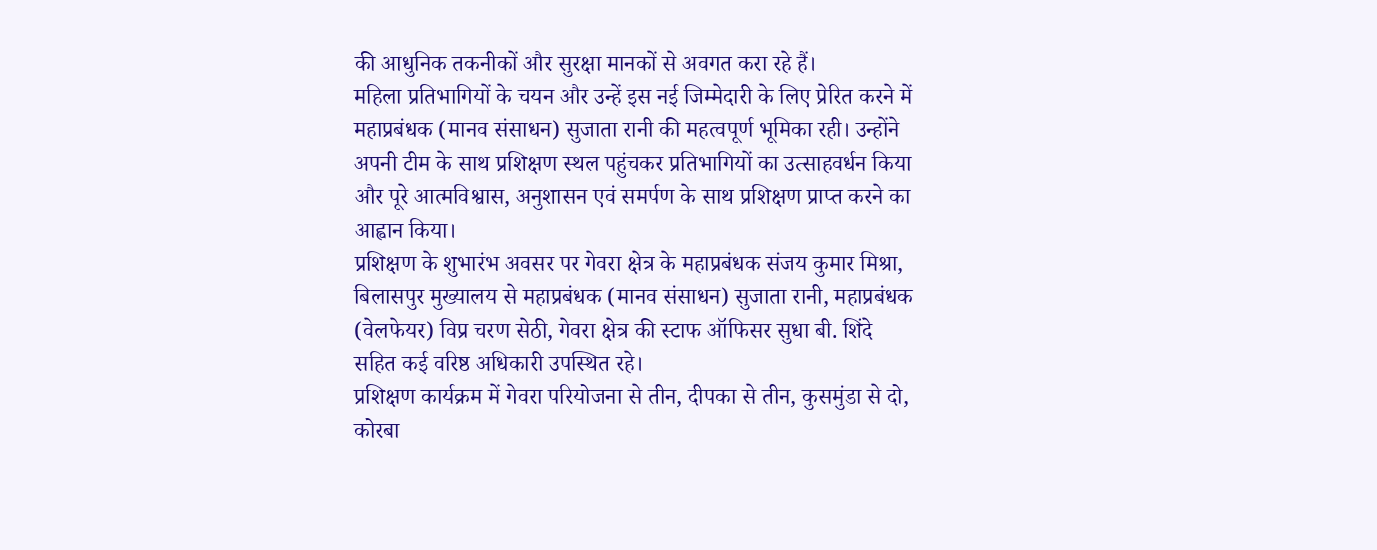की आधुनिक तकनीकों और सुरक्षा मानकों से अवगत करा रहे हैं।
महिला प्रतिभागियों के चयन और उन्हें इस नई जिम्मेदारी के लिए प्रेरित करने में महाप्रबंधक (मानव संसाधन) सुजाता रानी की महत्वपूर्ण भूमिका रही। उन्होंने अपनी टीम के साथ प्रशिक्षण स्थल पहुंचकर प्रतिभागियों का उत्साहवर्धन किया और पूरे आत्मविश्वास, अनुशासन एवं समर्पण के साथ प्रशिक्षण प्राप्त करने का आह्वान किया।
प्रशिक्षण के शुभारंभ अवसर पर गेवरा क्षेत्र के महाप्रबंधक संजय कुमार मिश्रा, बिलासपुर मुख्यालय से महाप्रबंधक (मानव संसाधन) सुजाता रानी, महाप्रबंधक (वेलफेयर) विप्र चरण सेठी, गेवरा क्षेत्र की स्टाफ ऑफिसर सुधा बी. शिंदे सहित कई वरिष्ठ अधिकारी उपस्थित रहे।
प्रशिक्षण कार्यक्रम में गेवरा परियोजना से तीन, दीपका से तीन, कुसमुंडा से दो, कोरबा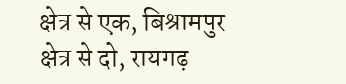क्षेत्र से एक, बिश्रामपुर क्षेत्र से दो, रायगढ़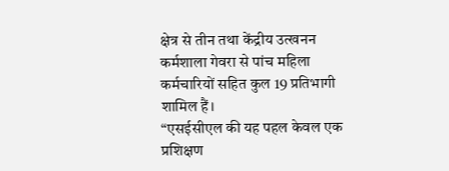क्षेत्र से तीन तथा केंद्रीय उत्खनन कर्मशाला गेवरा से पांच महिला कर्मचारियों सहित कुल 19 प्रतिभागी शामिल हैं।
“एसईसीएल की यह पहल केवल एक प्रशिक्षण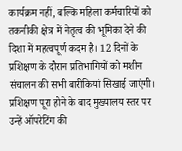कार्यक्रम नहीं, बल्कि महिला कर्मचारियों को तकनीकी क्षेत्र में नेतृत्व की भूमिका देने की दिशा में महत्वपूर्ण कदम है। 12 दिनों के प्रशिक्षण के दौरान प्रतिभागियों को मशीन संचालन की सभी बारीकियां सिखाई जाएंगी। प्रशिक्षण पूरा होने के बाद मुख्यालय स्तर पर उन्हें ऑपरेटिंग की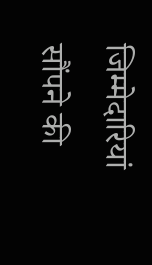जिम्मेदारियां सौंपने की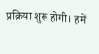प्रक्रिया शुरू होगी। हमें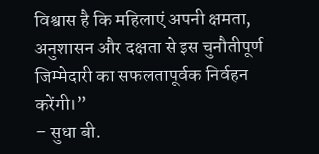विश्वास है कि महिलाएं अपनी क्षमता, अनुशासन और दक्षता से इस चुनौतीपूर्ण जिम्मेदारी का सफलतापूर्वक निर्वहन करेंगी।”
– सुधा बी.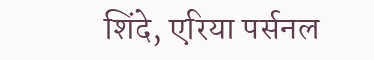शिंदे, एरिया पर्सनल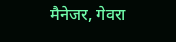मैनेजर, गेवरा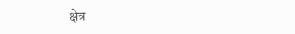क्षेत्र